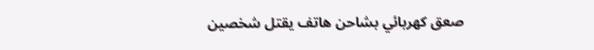صعق كهربائي بشاحن هاتف يقتل شخصين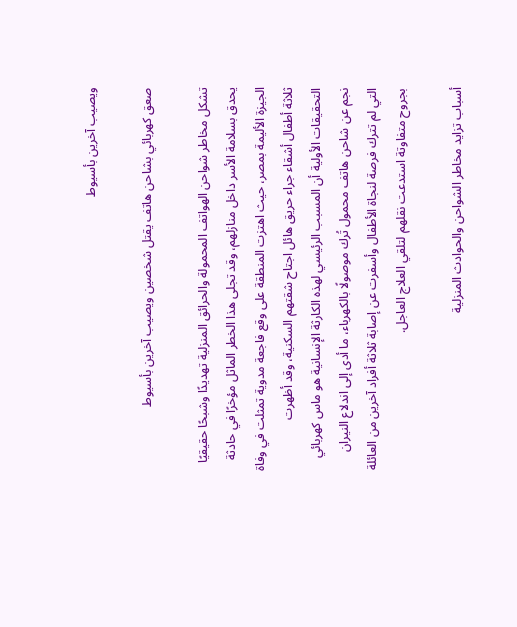ويصيب آخرين بأسيوط

صعق كهربائي بشاحن هاتف يقتل شخصين ويصيب آخرين بأسيوط

تشكل مخاطر شواحن الهواتف المحمولة والحرائق المنزلية تهديدًا وشبحًا حقيقيًا يحدق بسلامة الأسر داخل منازلهم، وقد تجلى هذا الخطر الماثل مؤخرًا في حادثة الجيزة الأليمة بمصر، حيث اهتزت المنطقة على وقع فاجعة مدوية تمثلت في وفاة ثلاثة أطفال أشقاء جراء حريق هائل اجتاح شقتهم السكنية، وقد أظهرت التحقيقات الأولية أن المسبب الرئيسي لهذه الكارثة الإنسانية هو ماس كهربائي نجم عن شاحن هاتف محمول تُرك موصولًا بالكهرباء، ما أدى إلى اندلاع النيران التي لم تترك فرصة لنجاة الأطفال وأسفرت عن إصابة ثلاثة أفراد آخرين من العائلة بجروح متفاوتة استدعت نقلهم لتلقي العلاج العاجل.

أسباب تزايد مخاطر الشواحن والحوادث المنزلية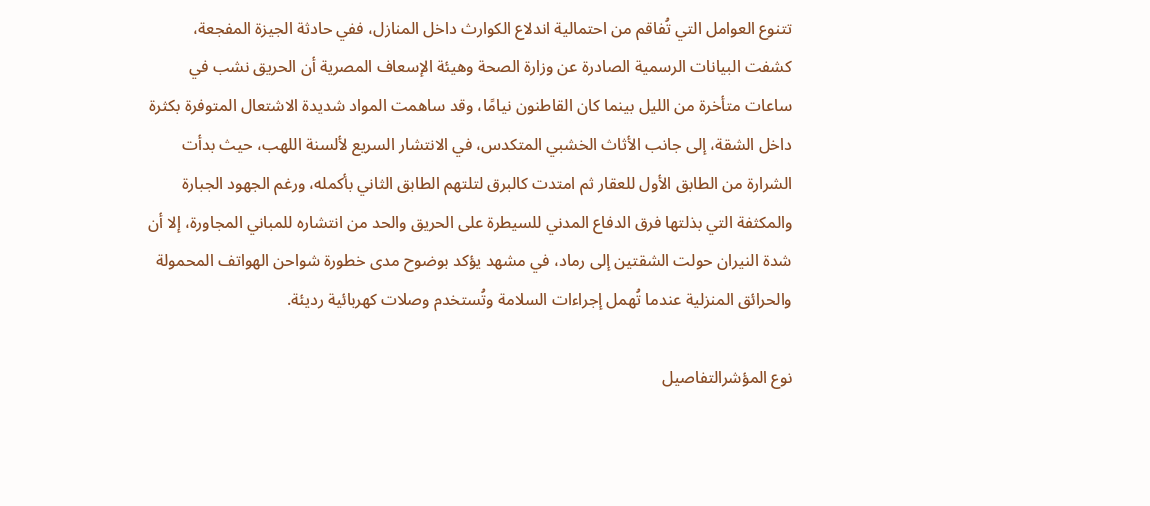تتنوع العوامل التي تُفاقم من احتمالية اندلاع الكوارث داخل المنازل، ففي حادثة الجيزة المفجعة، كشفت البيانات الرسمية الصادرة عن وزارة الصحة وهيئة الإسعاف المصرية أن الحريق نشب في ساعات متأخرة من الليل بينما كان القاطنون نيامًا، وقد ساهمت المواد شديدة الاشتعال المتوفرة بكثرة داخل الشقة، إلى جانب الأثاث الخشبي المتكدس، في الانتشار السريع لألسنة اللهب، حيث بدأت الشرارة من الطابق الأول للعقار ثم امتدت كالبرق لتلتهم الطابق الثاني بأكمله، ورغم الجهود الجبارة والمكثفة التي بذلتها فرق الدفاع المدني للسيطرة على الحريق والحد من انتشاره للمباني المجاورة، إلا أن شدة النيران حولت الشقتين إلى رماد، في مشهد يؤكد بوضوح مدى خطورة شواحن الهواتف المحمولة والحرائق المنزلية عندما تُهمل إجراءات السلامة وتُستخدم وصلات كهربائية رديئة.

نوع المؤشرالتفاصيل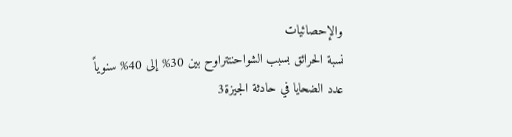والإحصائيات
نسبة الحرائق بسبب الشواحنتتراوح بين 30% إلى 40% سنوياً
عدد الضحايا في حادثة الجيزة3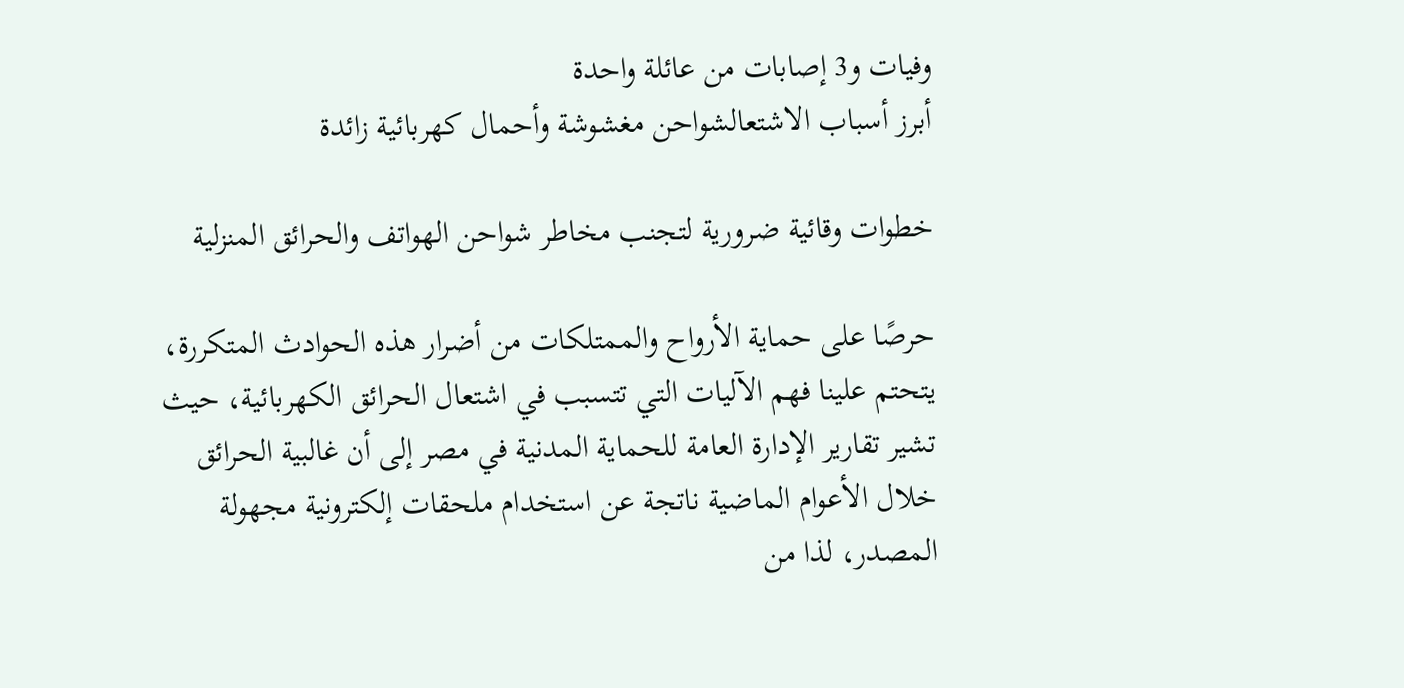وفيات و3 إصابات من عائلة واحدة
أبرز أسباب الاشتعالشواحن مغشوشة وأحمال كهربائية زائدة

خطوات وقائية ضرورية لتجنب مخاطر شواحن الهواتف والحرائق المنزلية

حرصًا على حماية الأرواح والممتلكات من أضرار هذه الحوادث المتكررة، يتحتم علينا فهم الآليات التي تتسبب في اشتعال الحرائق الكهربائية، حيث تشير تقارير الإدارة العامة للحماية المدنية في مصر إلى أن غالبية الحرائق خلال الأعوام الماضية ناتجة عن استخدام ملحقات إلكترونية مجهولة المصدر، لذا من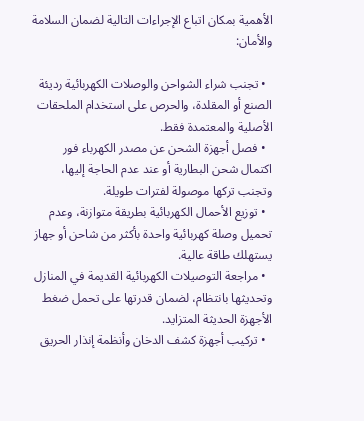الأهمية بمكان اتباع الإجراءات التالية لضمان السلامة والأمان:

  • تجنب شراء الشواحن والوصلات الكهربائية رديئة الصنع أو المقلدة، والحرص على استخدام الملحقات الأصلية والمعتمدة فقط.
  • فصل أجهزة الشحن عن مصدر الكهرباء فور اكتمال شحن البطارية أو عند عدم الحاجة إليها، وتجنب تركها موصولة لفترات طويلة.
  • توزيع الأحمال الكهربائية بطريقة متوازنة، وعدم تحميل وصلة كهربائية واحدة بأكثر من شاحن أو جهاز يستهلك طاقة عالية.
  • مراجعة التوصيلات الكهربائية القديمة في المنازل وتحديثها بانتظام، لضمان قدرتها على تحمل ضغط الأجهزة الحديثة المتزايد.
  • تركيب أجهزة كشف الدخان وأنظمة إنذار الحريق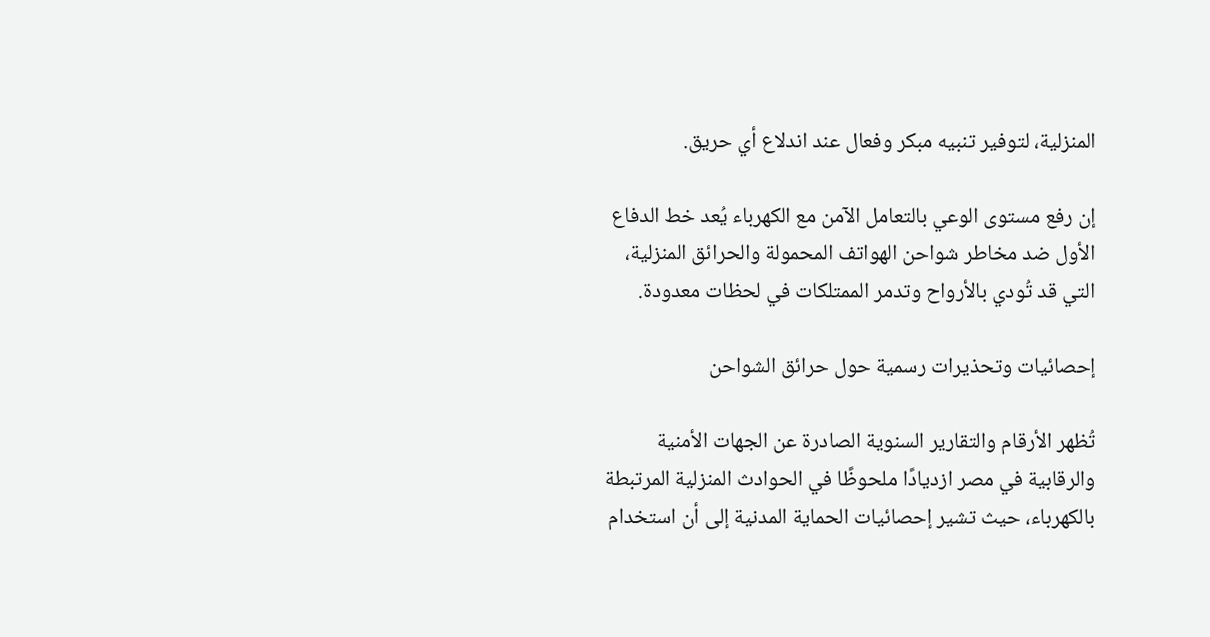المنزلية، لتوفير تنبيه مبكر وفعال عند اندلاع أي حريق.

إن رفع مستوى الوعي بالتعامل الآمن مع الكهرباء يُعد خط الدفاع الأول ضد مخاطر شواحن الهواتف المحمولة والحرائق المنزلية، التي قد تُودي بالأرواح وتدمر الممتلكات في لحظات معدودة.

إحصائيات وتحذيرات رسمية حول حرائق الشواحن

تُظهر الأرقام والتقارير السنوية الصادرة عن الجهات الأمنية والرقابية في مصر ازديادًا ملحوظًا في الحوادث المنزلية المرتبطة بالكهرباء، حيث تشير إحصائيات الحماية المدنية إلى أن استخدام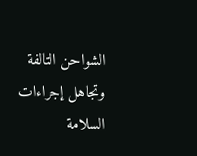الشواحن التالفة وتجاهل إجراءات السلامة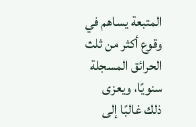المتبعة يساهم في وقوع أكثر من ثلث الحرائق المسجلة سنويًا، ويعزى ذلك غالبًا إلى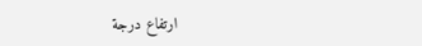ارتفاع درجة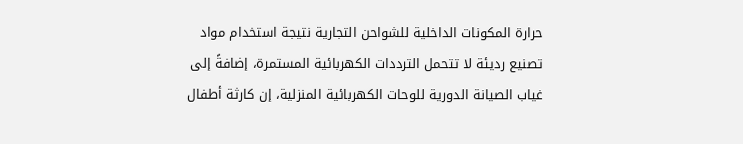حرارة المكونات الداخلية للشواحن التجارية نتيجة استخدام مواد تصنيع رديئة لا تتحمل الترددات الكهربائية المستمرة، إضافةً إلى غياب الصيانة الدورية للوحات الكهربائية المنزلية، إن كارثة أطفال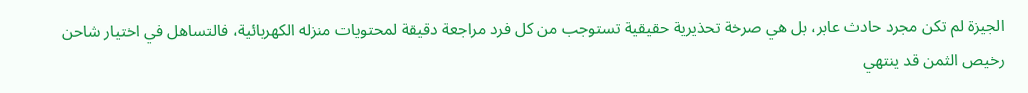الجيزة لم تكن مجرد حادث عابر، بل هي صرخة تحذيرية حقيقية تستوجب من كل فرد مراجعة دقيقة لمحتويات منزله الكهربائية، فالتساهل في اختيار شاحن رخيص الثمن قد ينتهي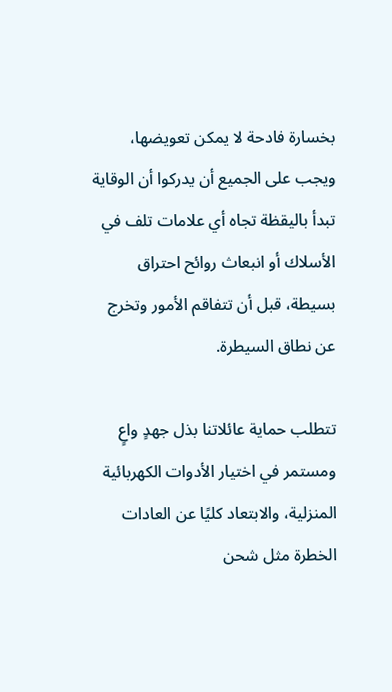بخسارة فادحة لا يمكن تعويضها، ويجب على الجميع أن يدركوا أن الوقاية تبدأ باليقظة تجاه أي علامات تلف في الأسلاك أو انبعاث روائح احتراق بسيطة، قبل أن تتفاقم الأمور وتخرج عن نطاق السيطرة.

تتطلب حماية عائلاتنا بذل جهدٍ واعٍ ومستمر في اختيار الأدوات الكهربائية المنزلية، والابتعاد كليًا عن العادات الخطرة مثل شحن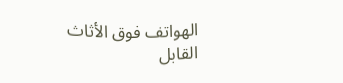الهواتف فوق الأثاث القابل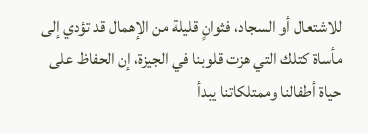للاشتعال أو السجاد، فثوانٍ قليلة من الإهمال قد تؤدي إلى مأساة كتلك التي هزت قلوبنا في الجيزة، إن الحفاظ على حياة أطفالنا وممتلكاتنا يبدأ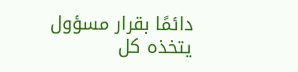دائمًا بقرار مسؤول يتخذه كل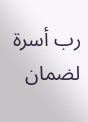رب أسرة لضمان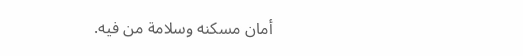أمان مسكنه وسلامة من فيه.